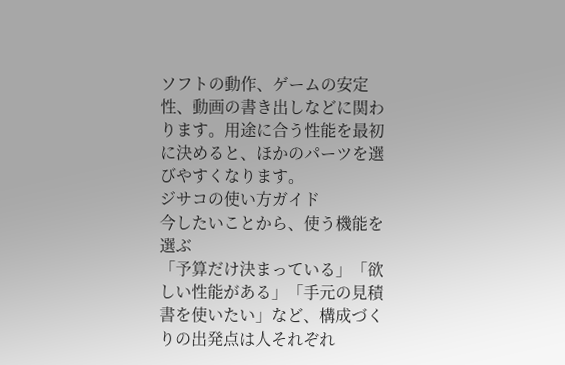ソフトの動作、ゲームの安定性、動画の書き出しなどに関わります。用途に合う性能を最初に決めると、ほかのパーツを選びやすくなります。
ジサコの使い方ガイド
今したいことから、使う機能を選ぶ
「予算だけ決まっている」「欲しい性能がある」「手元の見積書を使いたい」など、構成づくりの出発点は人それぞれ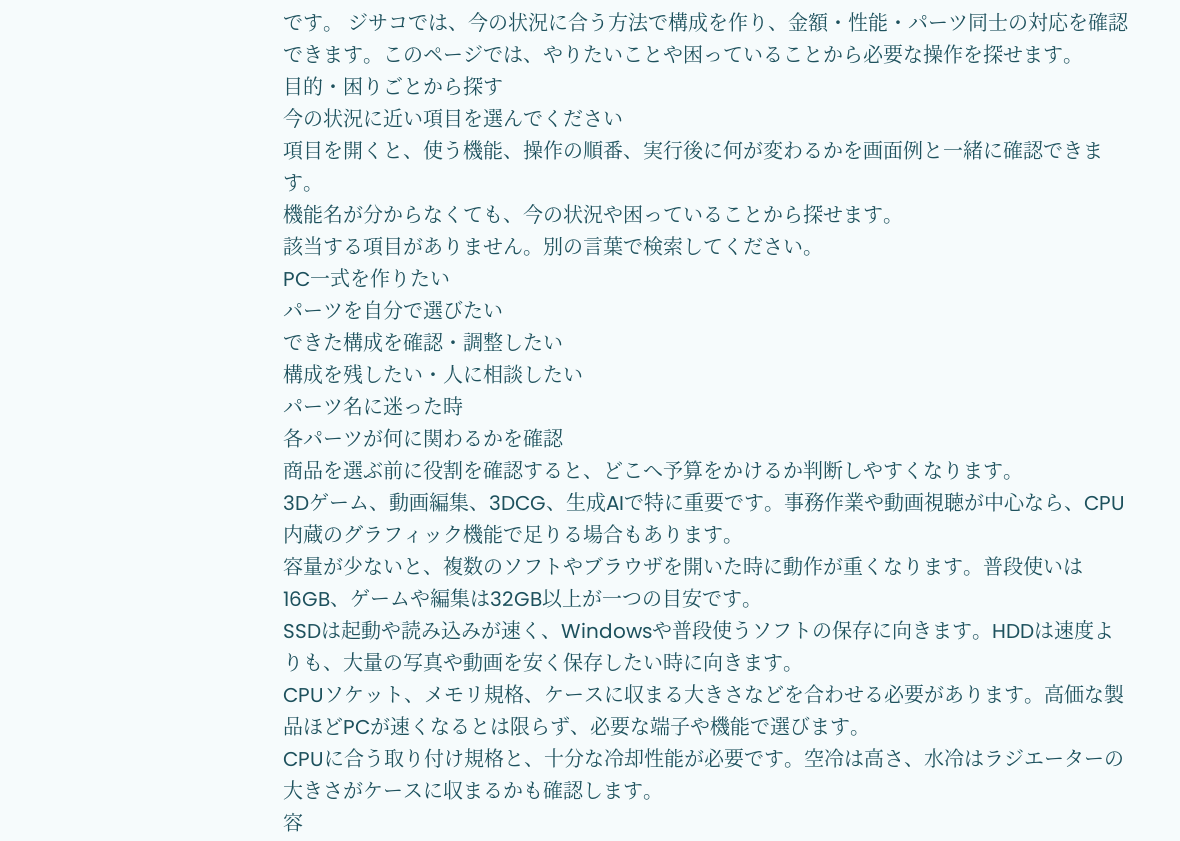です。 ジサコでは、今の状況に合う方法で構成を作り、金額・性能・パーツ同士の対応を確認できます。このページでは、やりたいことや困っていることから必要な操作を探せます。
目的・困りごとから探す
今の状況に近い項目を選んでください
項目を開くと、使う機能、操作の順番、実行後に何が変わるかを画面例と一緒に確認できます。
機能名が分からなくても、今の状況や困っていることから探せます。
該当する項目がありません。別の言葉で検索してください。
PC一式を作りたい
パーツを自分で選びたい
できた構成を確認・調整したい
構成を残したい・人に相談したい
パーツ名に迷った時
各パーツが何に関わるかを確認
商品を選ぶ前に役割を確認すると、どこへ予算をかけるか判断しやすくなります。
3Dゲーム、動画編集、3DCG、生成AIで特に重要です。事務作業や動画視聴が中心なら、CPU内蔵のグラフィック機能で足りる場合もあります。
容量が少ないと、複数のソフトやブラウザを開いた時に動作が重くなります。普段使いは16GB、ゲームや編集は32GB以上が一つの目安です。
SSDは起動や読み込みが速く、Windowsや普段使うソフトの保存に向きます。HDDは速度よりも、大量の写真や動画を安く保存したい時に向きます。
CPUソケット、メモリ規格、ケースに収まる大きさなどを合わせる必要があります。高価な製品ほどPCが速くなるとは限らず、必要な端子や機能で選びます。
CPUに合う取り付け規格と、十分な冷却性能が必要です。空冷は高さ、水冷はラジエーターの大きさがケースに収まるかも確認します。
容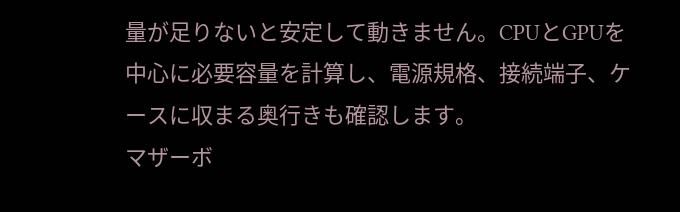量が足りないと安定して動きません。CPUとGPUを中心に必要容量を計算し、電源規格、接続端子、ケースに収まる奥行きも確認します。
マザーボ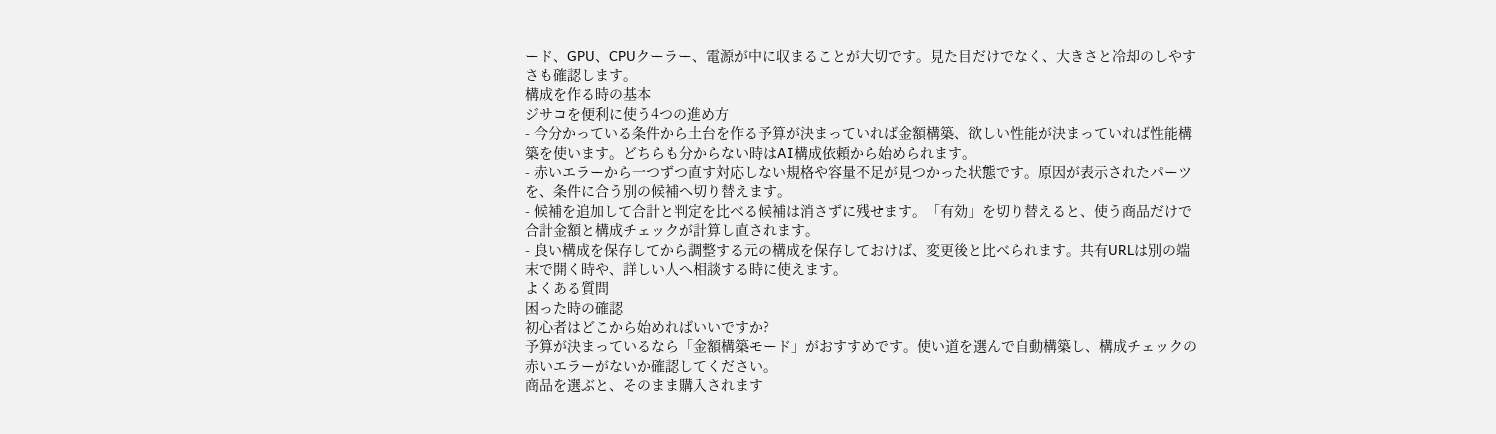ード、GPU、CPUクーラー、電源が中に収まることが大切です。見た目だけでなく、大きさと冷却のしやすさも確認します。
構成を作る時の基本
ジサコを便利に使う4つの進め方
- 今分かっている条件から土台を作る予算が決まっていれば金額構築、欲しい性能が決まっていれば性能構築を使います。どちらも分からない時はAI構成依頼から始められます。
- 赤いエラーから一つずつ直す対応しない規格や容量不足が見つかった状態です。原因が表示されたパーツを、条件に合う別の候補へ切り替えます。
- 候補を追加して合計と判定を比べる候補は消さずに残せます。「有効」を切り替えると、使う商品だけで合計金額と構成チェックが計算し直されます。
- 良い構成を保存してから調整する元の構成を保存しておけば、変更後と比べられます。共有URLは別の端末で開く時や、詳しい人へ相談する時に使えます。
よくある質問
困った時の確認
初心者はどこから始めればいいですか?
予算が決まっているなら「金額構築モード」がおすすめです。使い道を選んで自動構築し、構成チェックの赤いエラーがないか確認してください。
商品を選ぶと、そのまま購入されます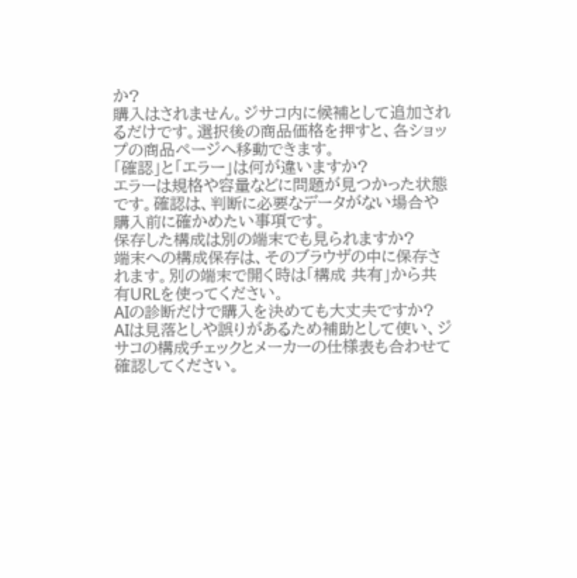か?
購入はされません。ジサコ内に候補として追加されるだけです。選択後の商品価格を押すと、各ショップの商品ページへ移動できます。
「確認」と「エラー」は何が違いますか?
エラーは規格や容量などに問題が見つかった状態です。確認は、判断に必要なデータがない場合や購入前に確かめたい事項です。
保存した構成は別の端末でも見られますか?
端末への構成保存は、そのブラウザの中に保存されます。別の端末で開く時は「構成 共有」から共有URLを使ってください。
AIの診断だけで購入を決めても大丈夫ですか?
AIは見落としや誤りがあるため補助として使い、ジサコの構成チェックとメーカーの仕様表も合わせて確認してください。